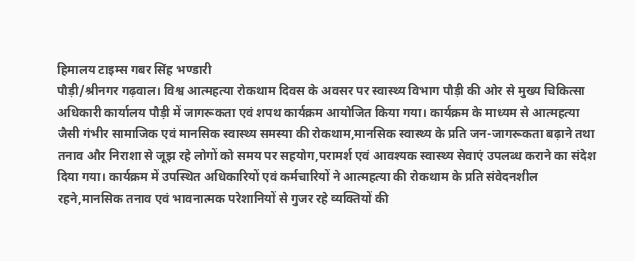हिमालय टाइम्स गबर सिंह भण्डारी
पौड़ी/श्रीनगर गढ़वाल। विश्व आत्महत्या रोकथाम दिवस के अवसर पर स्वास्थ्य विभाग पौड़ी की ओर से मुख्य चिकित्सा अधिकारी कार्यालय पौड़ी में जागरूकता एवं शपथ कार्यक्रम आयोजित किया गया। कार्यक्रम के माध्यम से आत्महत्या जैसी गंभीर सामाजिक एवं मानसिक स्वास्थ्य समस्या की रोकथाम,मानसिक स्वास्थ्य के प्रति जन-जागरूकता बढ़ाने तथा तनाव और निराशा से जूझ रहे लोगों को समय पर सहयोग,परामर्श एवं आवश्यक स्वास्थ्य सेवाएं उपलब्ध कराने का संदेश दिया गया। कार्यक्रम में उपस्थित अधिकारियों एवं कर्मचारियों ने आत्महत्या की रोकथाम के प्रति संवेदनशील रहने,मानसिक तनाव एवं भावनात्मक परेशानियों से गुजर रहे व्यक्तियों की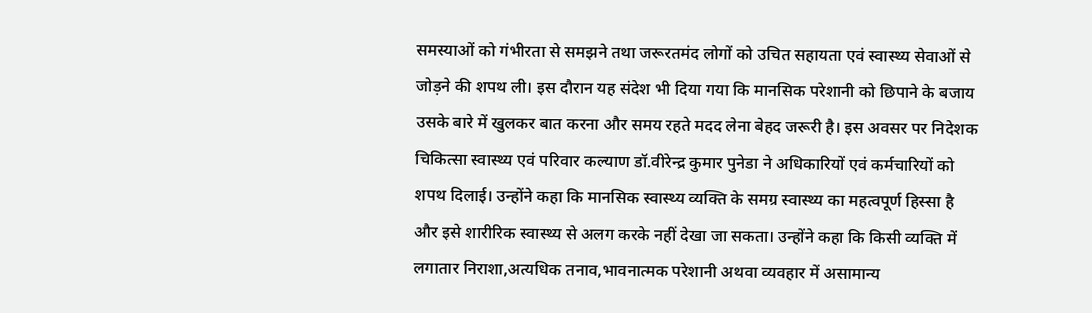समस्याओं को गंभीरता से समझने तथा जरूरतमंद लोगों को उचित सहायता एवं स्वास्थ्य सेवाओं से जोड़ने की शपथ ली। इस दौरान यह संदेश भी दिया गया कि मानसिक परेशानी को छिपाने के बजाय उसके बारे में खुलकर बात करना और समय रहते मदद लेना बेहद जरूरी है। इस अवसर पर निदेशक चिकित्सा स्वास्थ्य एवं परिवार कल्याण डॉ.वीरेन्द्र कुमार पुनेडा ने अधिकारियों एवं कर्मचारियों को शपथ दिलाई। उन्होंने कहा कि मानसिक स्वास्थ्य व्यक्ति के समग्र स्वास्थ्य का महत्वपूर्ण हिस्सा है और इसे शारीरिक स्वास्थ्य से अलग करके नहीं देखा जा सकता। उन्होंने कहा कि किसी व्यक्ति में लगातार निराशा,अत्यधिक तनाव,भावनात्मक परेशानी अथवा व्यवहार में असामान्य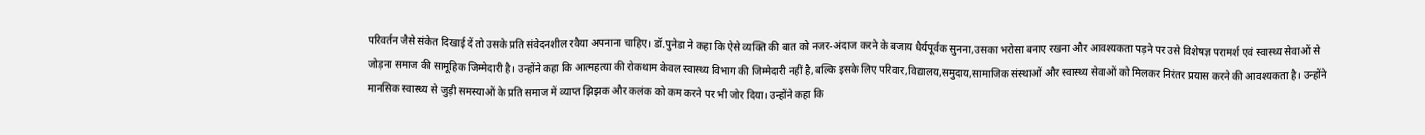परिवर्तन जैसे संकेत दिखाई दें तो उसके प्रति संवेदनशील रवैया अपनाना चाहिए। डॉ.पुनेडा ने कहा कि ऐसे व्यक्ति की बात को नजर-अंदाज करने के बजाय धैर्यपूर्वक सुनना,उसका भरोसा बनाए रखना और आवश्यकता पड़ने पर उसे विशेषज्ञ परामर्श एवं स्वास्थ्य सेवाओं से जोड़ना समाज की सामूहिक जिम्मेदारी है। उन्होंने कहा कि आत्महत्या की रोकथाम केवल स्वास्थ्य विभाग की जिम्मेदारी नहीं है,बल्कि इसके लिए परिवार,विद्यालय,समुदाय,सामाजिक संस्थाओं और स्वास्थ्य सेवाओं को मिलकर निरंतर प्रयास करने की आवश्यकता है। उन्होंने मानसिक स्वास्थ्य से जुड़ी समस्याओं के प्रति समाज में व्याप्त झिझक और कलंक को कम करने पर भी जोर दिया। उन्होंने कहा कि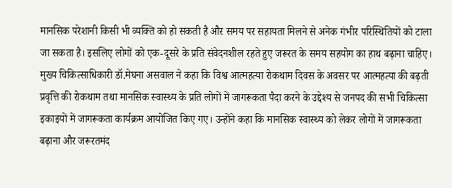मानसिक परेशानी किसी भी व्यक्ति को हो सकती है और समय पर सहायता मिलने से अनेक गंभीर परिस्थितियों को टाला जा सकता है। इसलिए लोगों को एक-दूसरे के प्रति संवेदनशील रहते हुए जरूरत के समय सहयोग का हाथ बढ़ाना चाहिए। मुख्य चिकित्साधिकारी डॉ.मेघना असवाल ने कहा कि विश्व आत्महत्या रोकथाम दिवस के अवसर पर आत्महत्या की बढ़ती प्रवृत्ति की रोकथाम तथा मानसिक स्वास्थ्य के प्रति लोगों में जागरूकता पैदा करने के उद्देश्य से जनपद की सभी चिकित्सा इकाइयों में जागरूकता कार्यक्रम आयोजित किए गए। उन्होंने कहा कि मानसिक स्वास्थ्य को लेकर लोगों में जागरूकता बढ़ाना और जरूरतमंद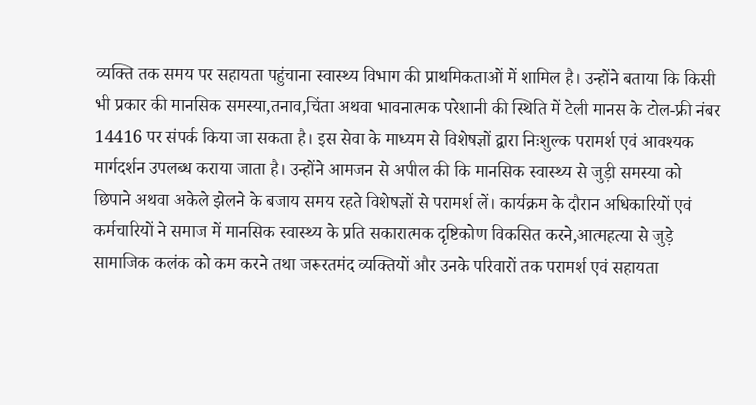व्यक्ति तक समय पर सहायता पहुंचाना स्वास्थ्य विभाग की प्राथमिकताओं में शामिल है। उन्होंने बताया कि किसी भी प्रकार की मानसिक समस्या,तनाव,चिंता अथवा भावनात्मक परेशानी की स्थिति में टेली मानस के टोल-फ्री नंबर 14416 पर संपर्क किया जा सकता है। इस सेवा के माध्यम से विशेषज्ञों द्वारा निःशुल्क परामर्श एवं आवश्यक मार्गदर्शन उपलब्ध कराया जाता है। उन्होंने आमजन से अपील की कि मानसिक स्वास्थ्य से जुड़ी समस्या को छिपाने अथवा अकेले झेलने के बजाय समय रहते विशेषज्ञों से परामर्श लें। कार्यक्रम के दौरान अधिकारियों एवं कर्मचारियों ने समाज में मानसिक स्वास्थ्य के प्रति सकारात्मक दृष्टिकोण विकसित करने,आत्महत्या से जुड़े सामाजिक कलंक को कम करने तथा जरूरतमंद व्यक्तियों और उनके परिवारों तक परामर्श एवं सहायता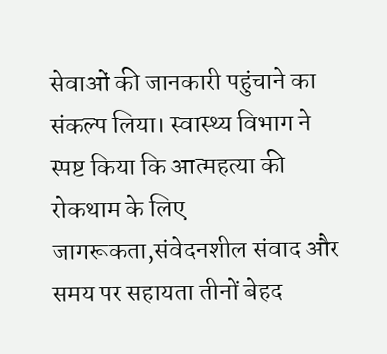सेवाओं की जानकारी पहुंचाने का संकल्प लिया। स्वास्थ्य विभाग ने स्पष्ट किया कि आत्महत्या की रोकथाम के लिए जागरूकता,संवेदनशील संवाद और समय पर सहायता तीनों बेहद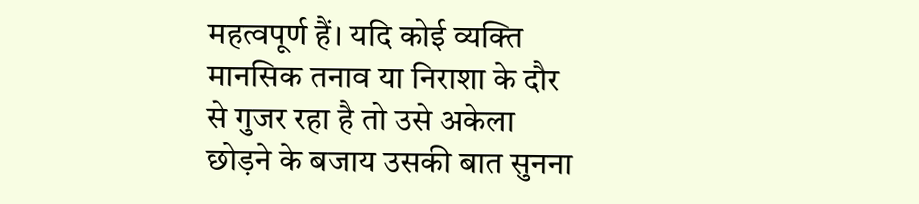महत्वपूर्ण हैं। यदि कोई व्यक्ति मानसिक तनाव या निराशा के दौर से गुजर रहा है तो उसे अकेला छोड़ने के बजाय उसकी बात सुनना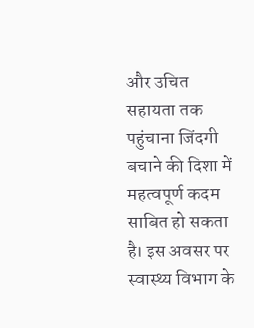और उचित सहायता तक पहुंचाना जिंदगी बचाने की दिशा में महत्वपूर्ण कदम साबित हो सकता है। इस अवसर पर स्वास्थ्य विभाग के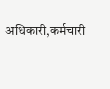अधिकारी,कर्मचारी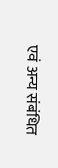एवं अन्य संबंधित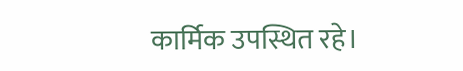कार्मिक उपस्थित रहे।